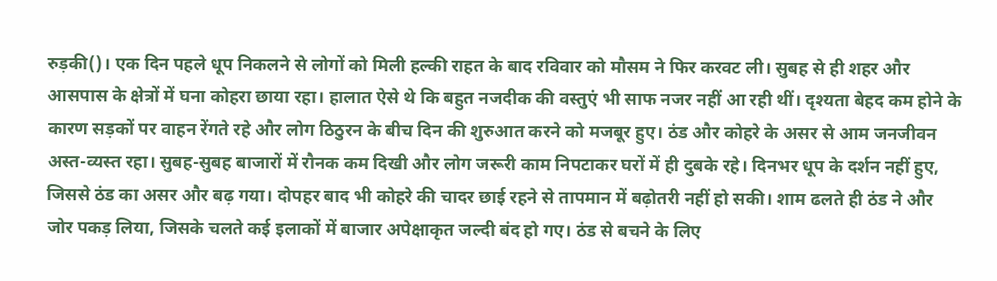रुड़की()। एक दिन पहले धूप निकलने से लोगों को मिली हल्की राहत के बाद रविवार को मौसम ने फिर करवट ली। सुबह से ही शहर और आसपास के क्षेत्रों में घना कोहरा छाया रहा। हालात ऐसे थे कि बहुत नजदीक की वस्तुएं भी साफ नजर नहीं आ रही थीं। दृश्यता बेहद कम होने के कारण सड़कों पर वाहन रेंगते रहे और लोग ठिठुरन के बीच दिन की शुरुआत करने को मजबूर हुए। ठंड और कोहरे के असर से आम जनजीवन अस्त-व्यस्त रहा। सुबह-सुबह बाजारों में रौनक कम दिखी और लोग जरूरी काम निपटाकर घरों में ही दुबके रहे। दिनभर धूप के दर्शन नहीं हुए, जिससे ठंड का असर और बढ़ गया। दोपहर बाद भी कोहरे की चादर छाई रहने से तापमान में बढ़ोतरी नहीं हो सकी। शाम ढलते ही ठंड ने और जोर पकड़ लिया, जिसके चलते कई इलाकों में बाजार अपेक्षाकृत जल्दी बंद हो गए। ठंड से बचने के लिए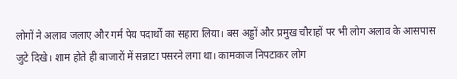लोगों ने अलाव जलाए और गर्म पेय पदार्थों का सहारा लिया। बस अड्डों और प्रमुख चौराहों पर भी लोग अलाव के आसपास जुटे दिखे। शाम होते ही बाजारों में सन्नाटा पसरने लगा था। कामकाज निपटाकर लोग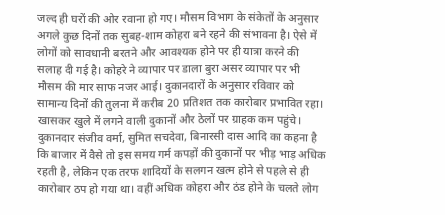जल्द ही घरों की ओर रवाना हो गए। मौसम विभाग के संकेतों के अनुसार अगले कुछ दिनों तक सुबह-शाम कोहरा बने रहने की संभावना है। ऐसे में लोगों को सावधानी बरतने और आवश्यक होने पर ही यात्रा करने की सलाह दी गई है। कोहरे ने व्यापार पर डाला बुरा असर व्यापार पर भी मौसम की मार साफ नजर आई। दुकानदारों के अनुसार रविवार को सामान्य दिनों की तुलना में करीब 20 प्रतिशत तक कारोबार प्रभावित रहा। खासकर खुले में लगने वाली दुकानों और ठेलों पर ग्राहक कम पहुंचे। दुकानदार संजीव वर्मा, सुमित सचदेवा, बिनारसी दास आदि का कहना है कि बाजार में वैसे तो इस समय गर्म कपड़ों की दुकानों पर भीड़ भाड़ अधिक रहती है, लेकिन एक तरफ शादियों के सलगन खत्म होने से पहले से ही कारोबार ठप हो गया था। वहीं अधिक कोहरा और ठंड होने के चलते लोग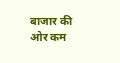बाजार की ओर कम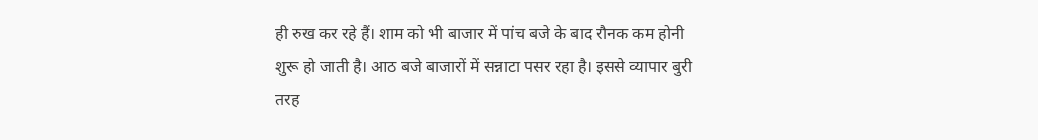ही रुख कर रहे हैं। शाम को भी बाजार में पांच बजे के बाद रौनक कम होनी शुरू हो जाती है। आठ बजे बाजारों में सन्नाटा पसर रहा है। इससे व्यापार बुरी तरह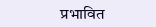प्रभावित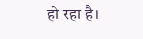हो रहा है।